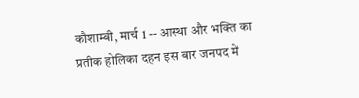कौशाम्बी, मार्च 1 -- आस्था और भक्ति का प्रतीक होलिका दहन इस बार जनपद में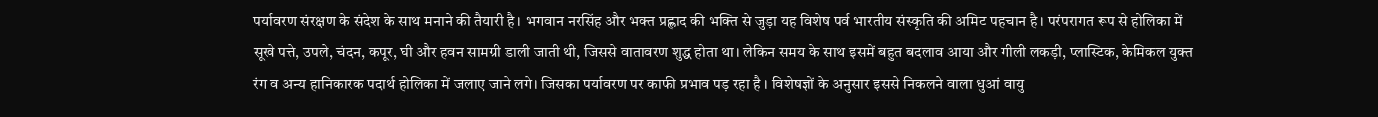पर्यावरण संरक्षण के संदेश के साथ मनाने की तैयारी है। भगवान नरसिंह और भक्त प्रह्लाद की भक्ति से जुड़ा यह विशेष पर्व भारतीय संस्कृति की अमिट पहचान है। परंपरागत रूप से होलिका में सूखे पत्ते, उपले, चंदन, कपूर, घी और हवन सामग्री डाली जाती थी, जिससे वातावरण शुद्ध होता था। लेकिन समय के साथ इसमें बहुत बदलाव आया और गीली लकड़ी, प्लास्टिक, केमिकल युक्त रंग व अन्य हानिकारक पदार्थ होलिका में जलाए जाने लगे। जिसका पर्यावरण पर काफी प्रभाव पड़ रहा है । विशेषज्ञों के अनुसार इससे निकलने वाला धुआं वायु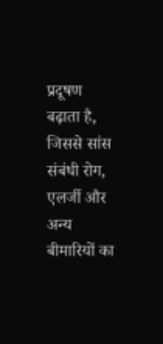प्रदूषण बढ़ाता है, जिससे सांस संबंधी रोग, एलर्जी और अन्य बीमारियों का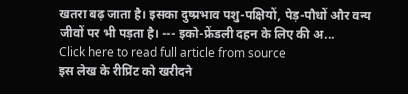खतरा बढ़ जाता है। इसका दुष्प्रभाव पशु-पक्षियों, पेड़-पौधों और वन्य जीवों पर भी पड़ता है। --- इको-फ्रेंडली दहन के लिए की अ...
Click here to read full article from source
इस लेख के रीप्रिंट को खरीदने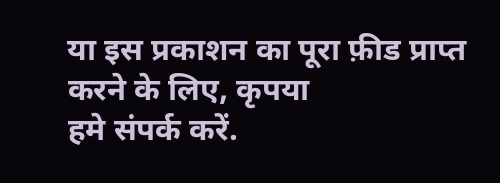या इस प्रकाशन का पूरा फ़ीड प्राप्त करने के लिए, कृपया
हमे संपर्क करें.